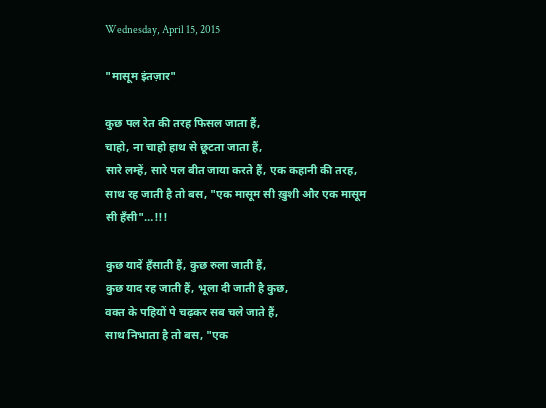Wednesday, April 15, 2015

"मासूम इंतज़ार"

कुछ पल रेत की तरह फिसल जाता हैं,
चाहो, ना चाहो हाथ से छूटता जाता हैं,
सारे लम्हें, सारे पल बीत जाया करते हैं, एक कहानी की तरह,
साथ रह जाती है तो बस, "एक मासूम सी ख़ुशी और एक मासूम सी हँसी"…!!!

कुछ यादें हँसाती हैं, कुछ रुला जाती हैं,
कुछ याद रह जाती हैं, भूला दी जाती है कुछ,
वक्त के पहियों पे चढ़कर सब चले जाते हैं,
साथ निभाता है तो बस, "एक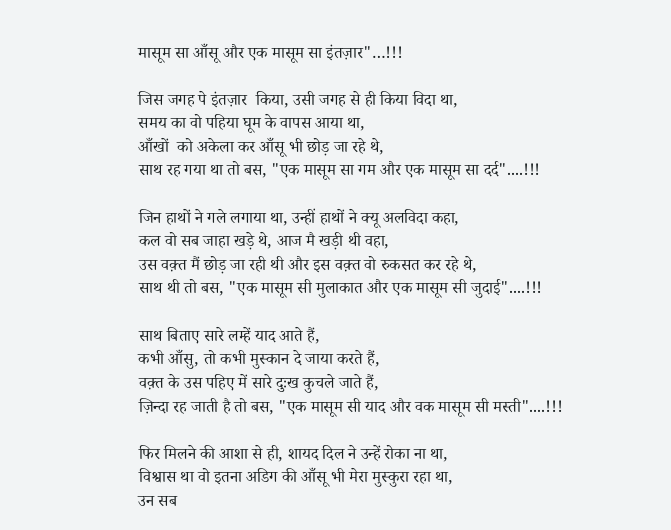मासूम सा आँसू और एक मासूम सा इंतज़ार"…!!!

जिस जगह पे इंतज़ार  किया, उसी जगह से ही किया विदा था,
समय का वो पहिया घूम के वापस आया था,
आँखों  को अकेला कर आँसू भी छोड़ जा रहे थे,
साथ रह गया था तो बस, "एक मासूम सा गम और एक मासूम सा दर्द"....!!!

जिन हाथों ने गले लगाया था, उन्हीं हाथों ने क्यू अलविदा कहा,
कल वो सब जाहा खड़े थे, आज मै खड़ी थी वहा,
उस वक़्त मैं छोड़ जा रही थी और इस वक़्त वो रुकसत कर रहे थे,
साथ थी तो बस, "एक मासूम सी मुलाकात और एक मासूम सी जुदाई"....!!!

साथ बिताए सारे लम्हें याद आते हैं,
कभी आँसु, तो कभी मुस्कान दे जाया करते हैं,
वक़्त के उस पहिए में सारे दुःख कुचले जाते हैं,
ज़िन्दा रह जाती है तो बस, "एक मासूम सी याद और वक मासूम सी मस्ती"....!!!

फिर मिलने की आशा से ही, शायद दिल ने उन्हें रोका ना था,
विश्वास था वो इतना अडिग की आँसू भी मेरा मुस्कुरा रहा था,
उन सब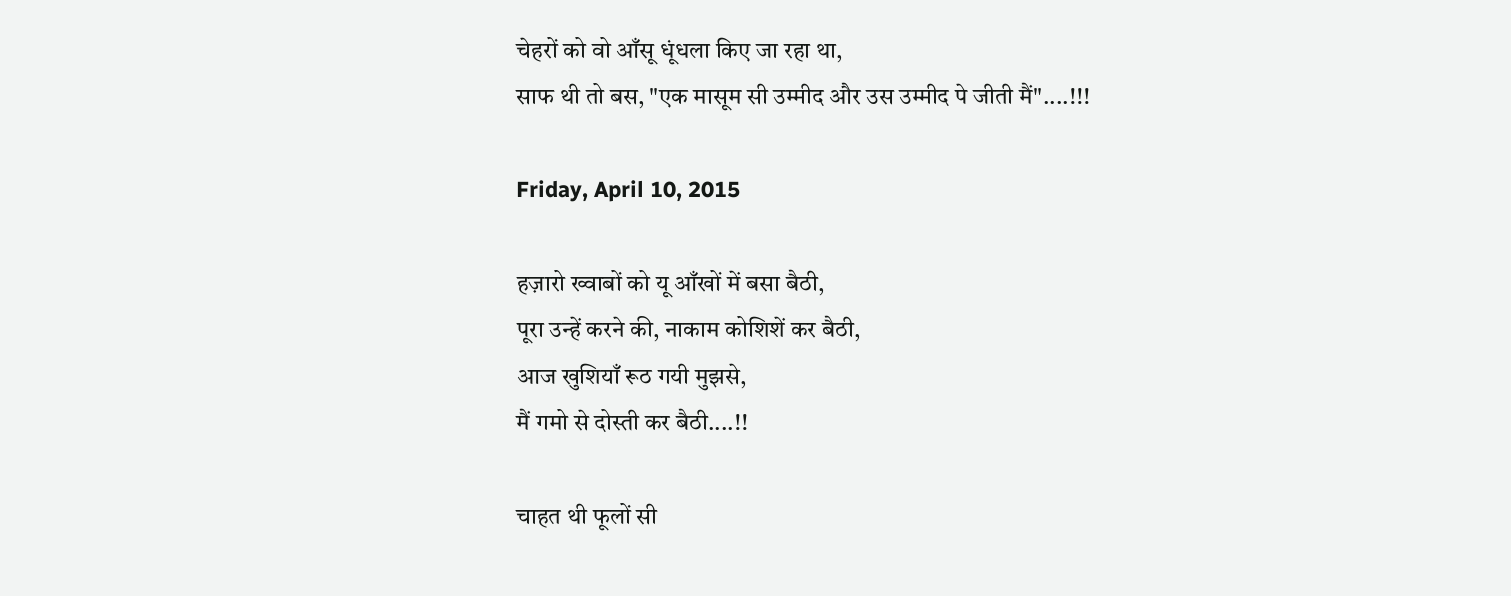चेहरों को वो आँसू धूंधला किए जा रहा था,
साफ थी तो बस, "एक मासूम सी उम्मीद और उस उम्मीद पे जीती मैं"....!!!

Friday, April 10, 2015

हज़ारो ख्वाबों को यू आँखों में बसा बैठी,
पूरा उन्हें करने की, नाकाम कोशिशें कर बैठी,
आज खुशियाँ रूठ गयी मुझसे,
मैं गमो से दोस्ती कर बैठी....!!

चाहत थी फूलों सी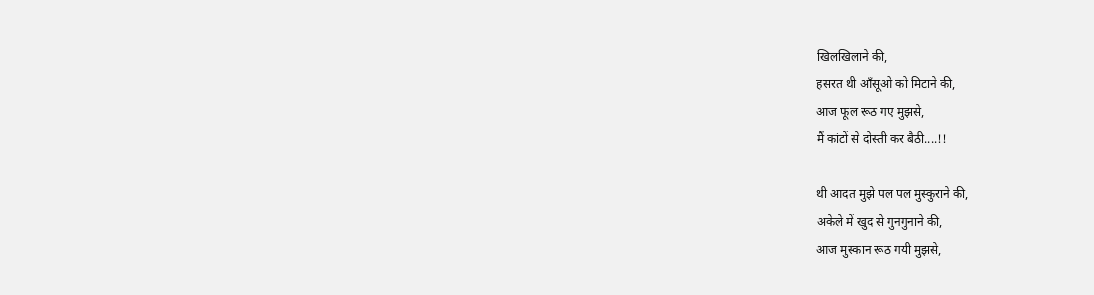खिलखिलाने की,
हसरत थी आँसूओ को मिटाने की,
आज फूल रूठ गए मुझसे,
मैं कांटों से दोस्ती कर बैठी....!!

थी आदत मुझे पल पल मुस्कुराने की,
अकेले में खुद से गुनगुनाने की,
आज मुस्कान रूठ गयी मुझसे,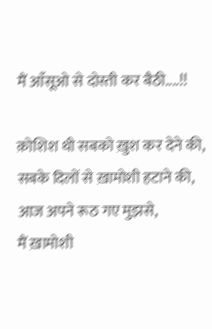मैं आँसूओ से दोस्ती कर बैठी....!!

क़ोशिश थी सबको ख़ुश कर देने की,
सबके दिलों से ख़ामोशी हटाने की,
आज अपने रूठ गए मुझसे,
मैं ख़ामोशी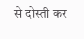से दोस्ती कर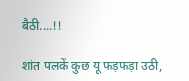बैठी....!!

शांत पलकें कुछ यू फड़फड़ा उठी,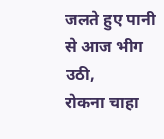जलते हुए पानी से आज भीग उठी,
रोकना चाहा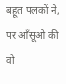बहूत पलकों ने,
पर आँसूओ की वो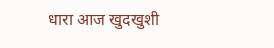धारा आज खुदखुशी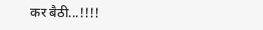कर बैठी...!!!!